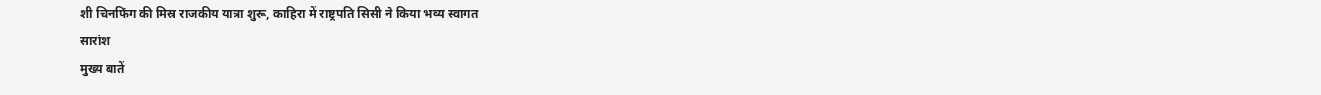शी चिनफिंग की मिस्र राजकीय यात्रा शुरू, काहिरा में राष्ट्रपति सिसी ने किया भव्य स्वागत
सारांश
मुख्य बातें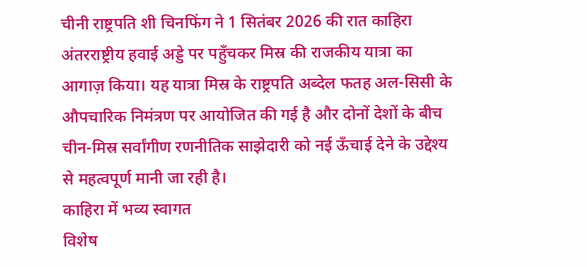चीनी राष्ट्रपति शी चिनफिंग ने 1 सितंबर 2026 की रात काहिरा अंतरराष्ट्रीय हवाई अड्डे पर पहुँचकर मिस्र की राजकीय यात्रा का आगाज़ किया। यह यात्रा मिस्र के राष्ट्रपति अब्देल फतह अल-सिसी के औपचारिक निमंत्रण पर आयोजित की गई है और दोनों देशों के बीच चीन-मिस्र सर्वांगीण रणनीतिक साझेदारी को नई ऊँचाई देने के उद्देश्य से महत्वपूर्ण मानी जा रही है।
काहिरा में भव्य स्वागत
विशेष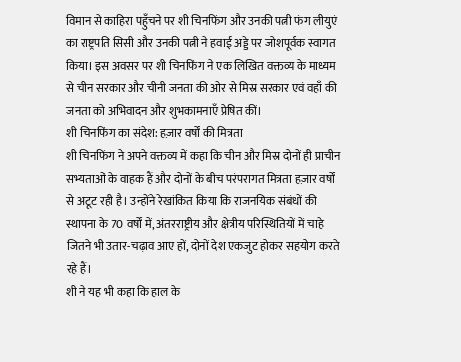विमान से काहिरा पहुँचने पर शी चिनफिंग और उनकी पत्नी फंग लीयुएं का राष्ट्रपति सिसी और उनकी पत्नी ने हवाई अड्डे पर जोशपूर्वक स्वागत किया। इस अवसर पर शी चिनफिंग ने एक लिखित वक्तव्य के माध्यम से चीन सरकार और चीनी जनता की ओर से मिस्र सरकार एवं वहाँ की जनता को अभिवादन और शुभकामनाएँ प्रेषित कीं।
शी चिनफिंग का संदेश: हज़ार वर्षों की मित्रता
शी चिनफिंग ने अपने वक्तव्य में कहा कि चीन और मिस्र दोनों ही प्राचीन सभ्यताओं के वाहक हैं और दोनों के बीच परंपरागत मित्रता हज़ार वर्षों से अटूट रही है। उन्होंने रेखांकित किया कि राजनयिक संबंधों की स्थापना के 70 वर्षों में, अंतरराष्ट्रीय और क्षेत्रीय परिस्थितियों में चाहे जितने भी उतार-चढ़ाव आए हों, दोनों देश एकजुट होकर सहयोग करते रहे हैं।
शी ने यह भी कहा कि हाल के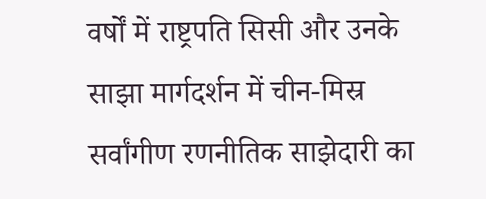वर्षों में राष्ट्रपति सिसी और उनके साझा मार्गदर्शन में चीन-मिस्र सर्वांगीण रणनीतिक साझेदारी का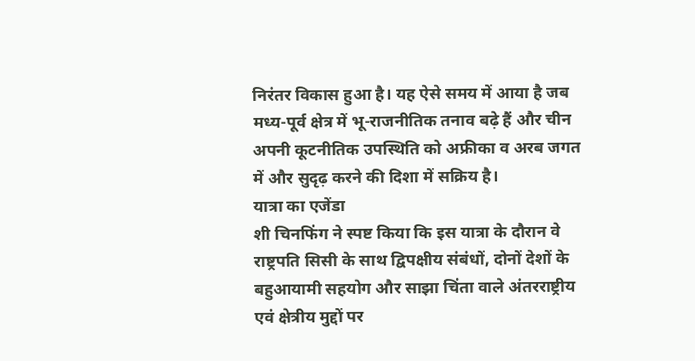निरंतर विकास हुआ है। यह ऐसे समय में आया है जब मध्य-पूर्व क्षेत्र में भू-राजनीतिक तनाव बढ़े हैं और चीन अपनी कूटनीतिक उपस्थिति को अफ्रीका व अरब जगत में और सुदृढ़ करने की दिशा में सक्रिय है।
यात्रा का एजेंडा
शी चिनफिंग ने स्पष्ट किया कि इस यात्रा के दौरान वे राष्ट्रपति सिसी के साथ द्विपक्षीय संबंधों, दोनों देशों के बहुआयामी सहयोग और साझा चिंता वाले अंतरराष्ट्रीय एवं क्षेत्रीय मुद्दों पर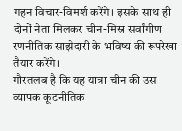गहन विचार-विमर्श करेंगे। इसके साथ ही दोनों नेता मिलकर चीन-मिस्र सर्वांगीण रणनीतिक साझेदारी के भविष्य की रूपरेखा तैयार करेंगे।
गौरतलब है कि यह यात्रा चीन की उस व्यापक कूटनीतिक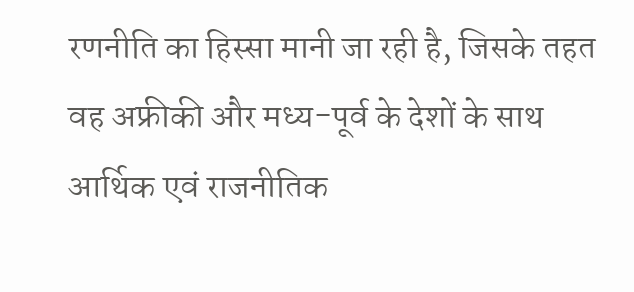रणनीति का हिस्सा मानी जा रही है, जिसके तहत वह अफ्रीकी और मध्य-पूर्व के देशों के साथ आर्थिक एवं राजनीतिक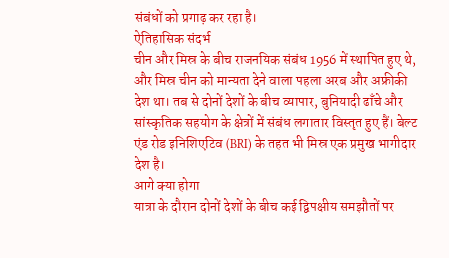संबंधों को प्रगाढ़ कर रहा है।
ऐतिहासिक संदर्भ
चीन और मिस्र के बीच राजनयिक संबंध 1956 में स्थापित हुए थे, और मिस्र चीन को मान्यता देने वाला पहला अरब और अफ्रीकी देश था। तब से दोनों देशों के बीच व्यापार, बुनियादी ढाँचे और सांस्कृतिक सहयोग के क्षेत्रों में संबंध लगातार विस्तृत हुए हैं। बेल्ट एंड रोड इनिशिएटिव (BRI) के तहत भी मिस्र एक प्रमुख भागीदार देश है।
आगे क्या होगा
यात्रा के दौरान दोनों देशों के बीच कई द्विपक्षीय समझौतों पर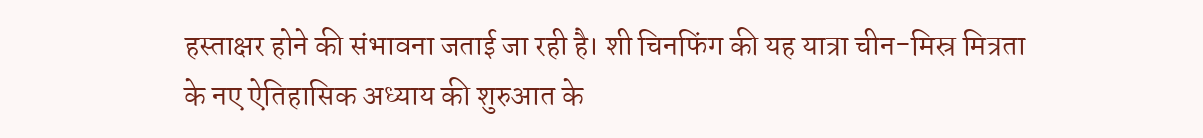हस्ताक्षर होने की संभावना जताई जा रही है। शी चिनफिंग की यह यात्रा चीन-मिस्र मित्रता के नए ऐतिहासिक अध्याय की शुरुआत के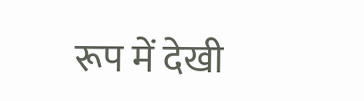रूप में देखी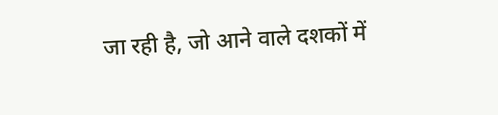जा रही है, जो आने वाले दशकों में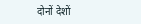दोनों देशों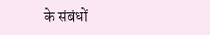के संबंधों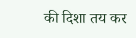की दिशा तय कर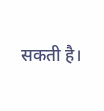सकती है।